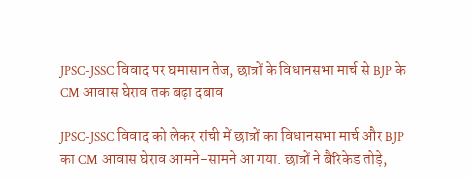JPSC-JSSC विवाद पर घमासान तेज, छात्रों के विधानसभा मार्च से BJP के CM आवास घेराव तक बढ़ा दबाव

JPSC-JSSC विवाद को लेकर रांची में छात्रों का विधानसभा मार्च और BJP का CM आवास घेराव आमने-सामने आ गया. छात्रों ने बैरिकेड तोड़े,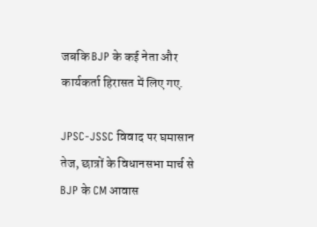जबकि BJP के कई नेता और कार्यकर्ता हिरासत में लिए गए.

JPSC-JSSC विवाद पर घमासान तेज, छात्रों के विधानसभा मार्च से BJP के CM आवास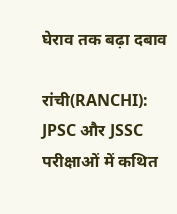घेराव तक बढ़ा दबाव

रांची(RANCHI): JPSC और JSSC परीक्षाओं में कथित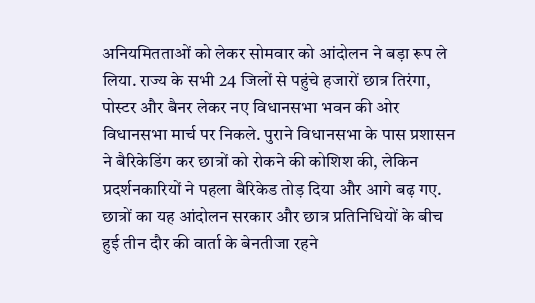अनियमितताओं को लेकर सोमवार को आंदोलन ने बड़ा रूप ले लिया. राज्य के सभी 24 जिलों से पहुंचे हजारों छात्र तिरंगा, पोस्टर और बैनर लेकर नए विधानसभा भवन की ओर विधानसभा मार्च पर निकले. पुराने विधानसभा के पास प्रशासन ने बैरिकेडिंग कर छात्रों को रोकने की कोशिश की, लेकिन प्रदर्शनकारियों ने पहला बैरिकेड तोड़ दिया और आगे बढ़ गए. छात्रों का यह आंदोलन सरकार और छात्र प्रतिनिधियों के बीच हुई तीन दौर की वार्ता के बेनतीजा रहने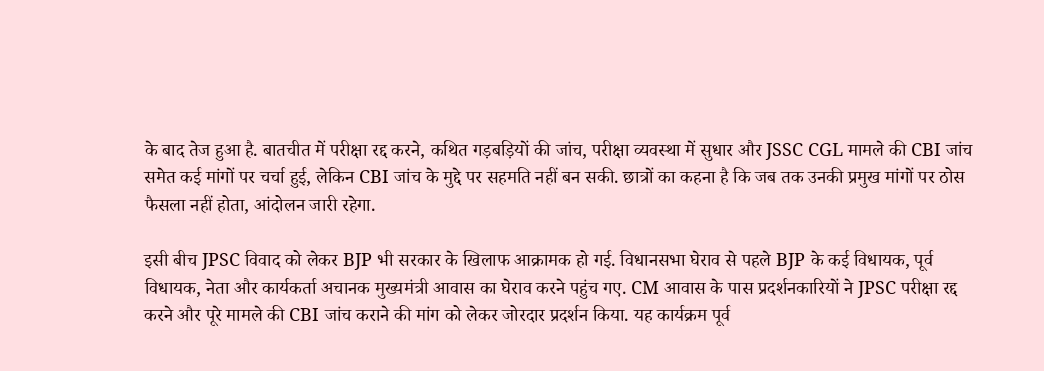के बाद तेज हुआ है. बातचीत में परीक्षा रद्द करने, कथित गड़बड़ियों की जांच, परीक्षा व्यवस्था में सुधार और JSSC CGL मामले की CBI जांच समेत कई मांगों पर चर्चा हुई, लेकिन CBI जांच के मुद्दे पर सहमति नहीं बन सकी. छात्रों का कहना है कि जब तक उनकी प्रमुख मांगों पर ठोस फैसला नहीं होता, आंदोलन जारी रहेगा.

इसी बीच JPSC विवाद को लेकर BJP भी सरकार के खिलाफ आक्रामक हो गई. विधानसभा घेराव से पहले BJP के कई विधायक, पूर्व विधायक, नेता और कार्यकर्ता अचानक मुख्यमंत्री आवास का घेराव करने पहुंच गए. CM आवास के पास प्रदर्शनकारियों ने JPSC परीक्षा रद्द करने और पूरे मामले की CBI जांच कराने की मांग को लेकर जोरदार प्रदर्शन किया. यह कार्यक्रम पूर्व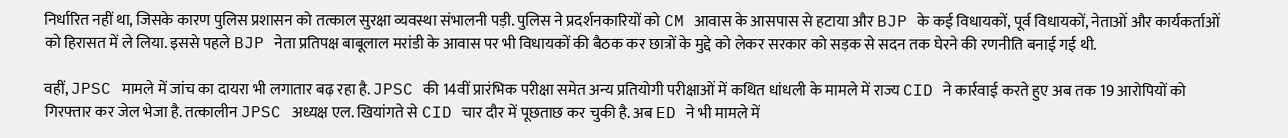निर्धारित नहीं था, जिसके कारण पुलिस प्रशासन को तत्काल सुरक्षा व्यवस्था संभालनी पड़ी. पुलिस ने प्रदर्शनकारियों को CM आवास के आसपास से हटाया और BJP के कई विधायकों, पूर्व विधायकों, नेताओं और कार्यकर्ताओं को हिरासत में ले लिया. इससे पहले BJP नेता प्रतिपक्ष बाबूलाल मरांडी के आवास पर भी विधायकों की बैठक कर छात्रों के मुद्दे को लेकर सरकार को सड़क से सदन तक घेरने की रणनीति बनाई गई थी.

वहीं, JPSC मामले में जांच का दायरा भी लगातार बढ़ रहा है. JPSC की 14वीं प्रारंभिक परीक्षा समेत अन्य प्रतियोगी परीक्षाओं में कथित धांधली के मामले में राज्य CID ने कार्रवाई करते हुए अब तक 19 आरोपियों को गिरफ्तार कर जेल भेजा है. तत्कालीन JPSC अध्यक्ष एल. खियांगते से CID चार दौर में पूछताछ कर चुकी है. अब ED ने भी मामले में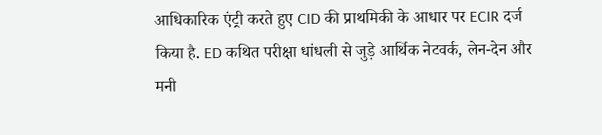आधिकारिक एंट्री करते हुए CID की प्राथमिकी के आधार पर ECIR दर्ज किया है. ED कथित परीक्षा धांधली से जुड़े आर्थिक नेटवर्क, लेन-देन और मनी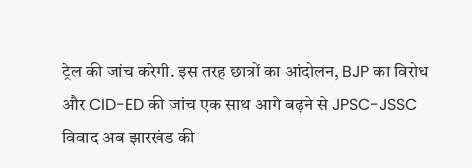ट्रेल की जांच करेगी. इस तरह छात्रों का आंदोलन, BJP का विरोध और CID-ED की जांच एक साथ आगे बढ़ने से JPSC-JSSC विवाद अब झारखंड की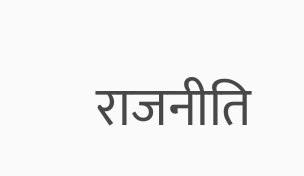राजनीति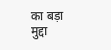का बड़ा मुद्दा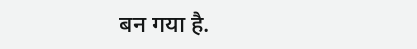बन गया है.